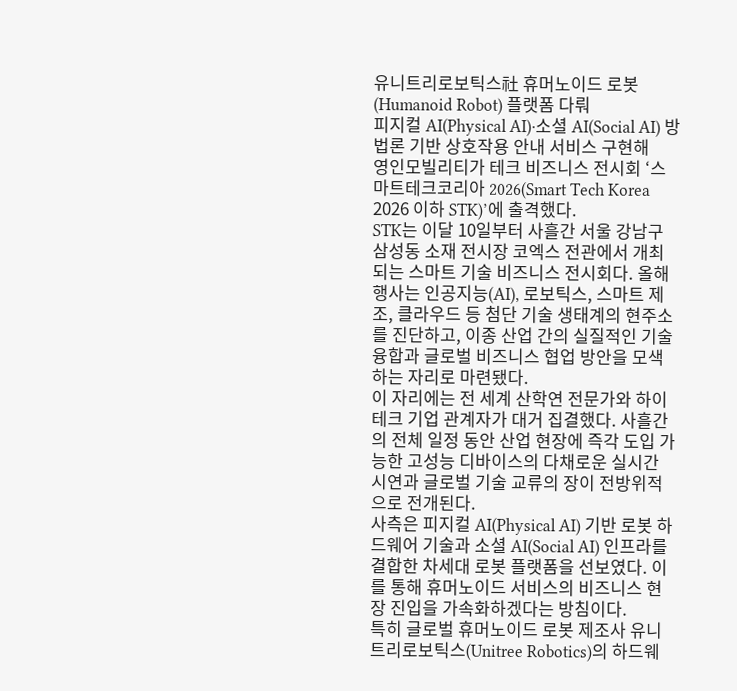유니트리로보틱스社 휴머노이드 로봇(Humanoid Robot) 플랫폼 다뤄
피지컬 AI(Physical AI)·소셜 AI(Social AI) 방법론 기반 상호작용 안내 서비스 구현해
영인모빌리티가 테크 비즈니스 전시회 ‘스마트테크코리아 2026(Smart Tech Korea 2026 이하 STK)’에 출격했다.
STK는 이달 10일부터 사흘간 서울 강남구 삼성동 소재 전시장 코엑스 전관에서 개최되는 스마트 기술 비즈니스 전시회다. 올해 행사는 인공지능(AI), 로보틱스, 스마트 제조, 클라우드 등 첨단 기술 생태계의 현주소를 진단하고, 이종 산업 간의 실질적인 기술 융합과 글로벌 비즈니스 협업 방안을 모색하는 자리로 마련됐다.
이 자리에는 전 세계 산학연 전문가와 하이테크 기업 관계자가 대거 집결했다. 사흘간의 전체 일정 동안 산업 현장에 즉각 도입 가능한 고성능 디바이스의 다채로운 실시간 시연과 글로벌 기술 교류의 장이 전방위적으로 전개된다.
사측은 피지컬 AI(Physical AI) 기반 로봇 하드웨어 기술과 소셜 AI(Social AI) 인프라를 결합한 차세대 로봇 플랫폼을 선보였다. 이를 통해 휴머노이드 서비스의 비즈니스 현장 진입을 가속화하겠다는 방침이다.
특히 글로벌 휴머노이드 로봇 제조사 유니트리로보틱스(Unitree Robotics)의 하드웨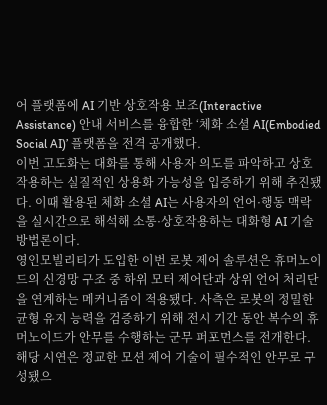어 플랫폼에 AI 기반 상호작용 보조(Interactive Assistance) 안내 서비스를 융합한 ‘체화 소셜 AI(Embodied Social AI)’ 플랫폼을 전격 공개했다.
이번 고도화는 대화를 통해 사용자 의도를 파악하고 상호작용하는 실질적인 상용화 가능성을 입증하기 위해 추진됐다. 이때 활용된 체화 소셜 AI는 사용자의 언어·행동 맥락을 실시간으로 해석해 소통·상호작용하는 대화형 AI 기술 방법론이다.
영인모빌리티가 도입한 이번 로봇 제어 솔루션은 휴머노이드의 신경망 구조 중 하위 모터 제어단과 상위 언어 처리단을 연계하는 메커니즘이 적용됐다. 사측은 로봇의 정밀한 균형 유지 능력을 검증하기 위해 전시 기간 동안 복수의 휴머노이드가 안무를 수행하는 군무 퍼포먼스를 전개한다. 해당 시연은 정교한 모션 제어 기술이 필수적인 안무로 구성됐으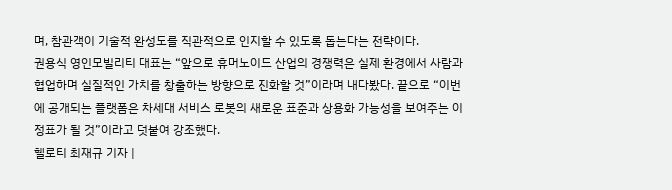며, 참관객이 기술적 완성도를 직관적으로 인지할 수 있도록 돕는다는 전략이다.
권용식 영인모빌리티 대표는 “앞으로 휴머노이드 산업의 경쟁력은 실제 환경에서 사람과 협업하며 실질적인 가치를 창출하는 방향으로 진화할 것”이라며 내다봤다. 끝으로 “이번에 공개되는 플랫폼은 차세대 서비스 로봇의 새로운 표준과 상용화 가능성을 보여주는 이정표가 될 것”이라고 덧붙여 강조했다.
헬로티 최재규 기자 |